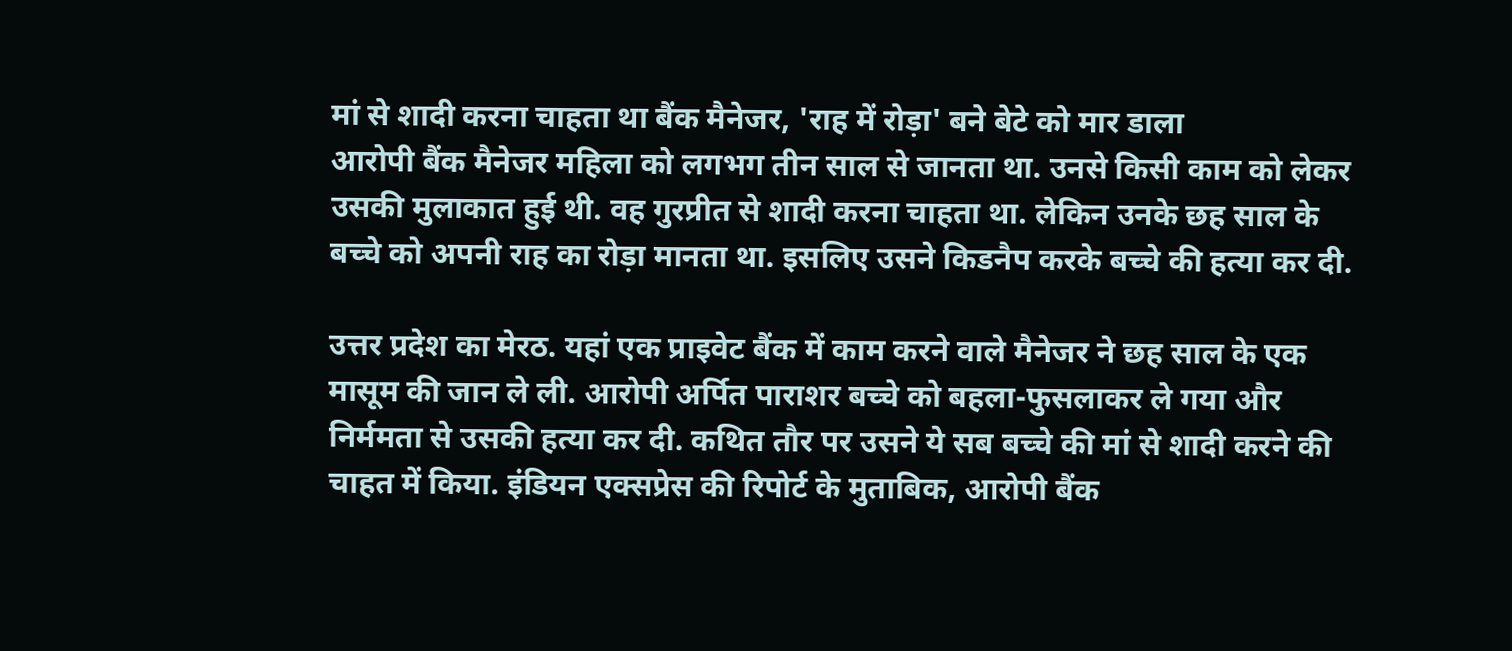मां से शादी करना चाहता था बैंक मैनेजर, 'राह में रोड़ा' बने बेटे को मार डाला
आरोपी बैंक मैनेजर महिला को लगभग तीन साल से जानता था. उनसे किसी काम को लेकर उसकी मुलाकात हुई थी. वह गुरप्रीत से शादी करना चाहता था. लेकिन उनके छह साल के बच्चे को अपनी राह का रोड़ा मानता था. इसलिए उसने किडनैप करके बच्चे की हत्या कर दी.

उत्तर प्रदेश का मेरठ. यहां एक प्राइवेट बैंक में काम करने वाले मैनेजर ने छह साल के एक मासूम की जान ले ली. आरोपी अर्पित पाराशर बच्चे को बहला-फुसलाकर ले गया और निर्ममता से उसकी हत्या कर दी. कथित तौर पर उसने ये सब बच्चे की मां से शादी करने की चाहत में किया. इंडियन एक्सप्रेस की रिपोर्ट के मुताबिक, आरोपी बैंक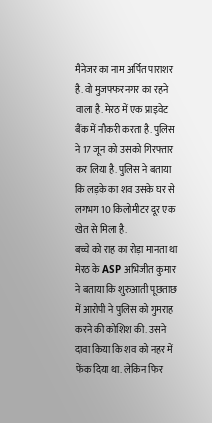मैनेजर का नाम अर्पित पाराशर है. वो मुजफ्फरनगर का रहने वाला है. मेरठ में एक प्राइवेट बैंक में नौकरी करता है. पुलिस ने 17 जून को उसको गिरफ्तार कर लिया है. पुलिस ने बताया कि लड़के का शव उसके घर से लगभग 10 किलोमीटर दूर एक खेत से मिला है.
बच्चे को राह का रोड़ा मानता था
मेरठ के ASP अभिजीत कुमार ने बताया कि शुरुआती पूछताछ में आरोपी ने पुलिस को गुमराह करने की कोशिश की. उसने दावा किया कि शव को नहर में फेंक दिया था. लेकिन फिर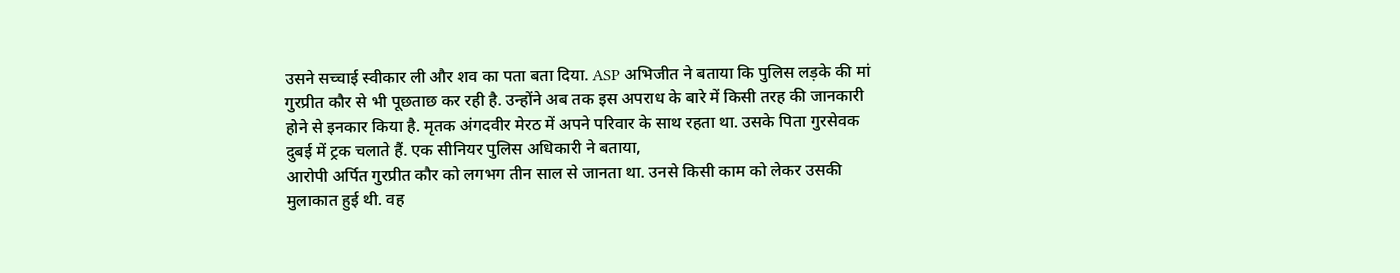उसने सच्चाई स्वीकार ली और शव का पता बता दिया. ASP अभिजीत ने बताया कि पुलिस लड़के की मां गुरप्रीत कौर से भी पूछताछ कर रही है. उन्होंने अब तक इस अपराध के बारे में किसी तरह की जानकारी होने से इनकार किया है. मृतक अंगदवीर मेरठ में अपने परिवार के साथ रहता था. उसके पिता गुरसेवक दुबई में ट्रक चलाते हैं. एक सीनियर पुलिस अधिकारी ने बताया,
आरोपी अर्पित गुरप्रीत कौर को लगभग तीन साल से जानता था. उनसे किसी काम को लेकर उसकी मुलाकात हुई थी. वह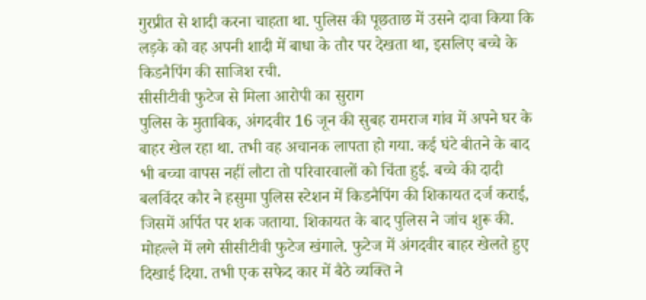गुरप्रीत से शादी करना चाहता था. पुलिस की पूछताछ में उसने दावा किया कि लड़के को वह अपनी शादी में बाधा के तौर पर देखता था, इसलिए बच्चे के किडनैपिंग की साजिश रची.
सीसीटीवी फुटेज से मिला आरोपी का सुराग
पुलिस के मुताबिक, अंगदवीर 16 जून की सुबह रामराज गांव में अपने घर के बाहर खेल रहा था. तभी वह अचानक लापता हो गया. कई घंटे बीतने के बाद भी बच्चा वापस नहीं लौटा तो परिवारवालों को चिंता हुई. बच्चे की दादी बलविंदर कौर ने हसुमा पुलिस स्टेशन में किडनैपिंग की शिकायत दर्ज कराई, जिसमें अर्पित पर शक जताया. शिकायत के बाद पुलिस ने जांच शुरू की. मोहल्ले में लगे सीसीटीवी फुटेज खंगाले. फुटेज में अंगदवीर बाहर खेलते हुए दिखाई दिया. तभी एक सफेद कार में बैठे व्यक्ति ने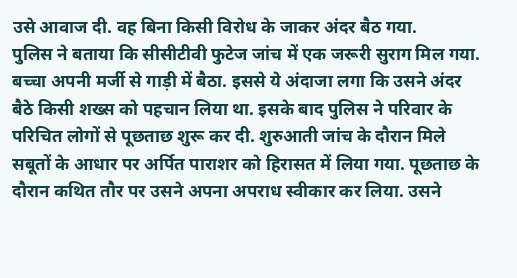उसे आवाज दी. वह बिना किसी विरोध के जाकर अंदर बैठ गया.
पुलिस ने बताया कि सीसीटीवी फुटेज जांच में एक जरूरी सुराग मिल गया. बच्चा अपनी मर्जी से गाड़ी में बैठा. इससे ये अंदाजा लगा कि उसने अंदर बैठे किसी शख्स को पहचान लिया था. इसके बाद पुलिस ने परिवार के परिचित लोगों से पूछताछ शुरू कर दी. शुरुआती जांच के दौरान मिले सबूतों के आधार पर अर्पित पाराशर को हिरासत में लिया गया. पूछताछ के दौरान कथित तौर पर उसने अपना अपराध स्वीकार कर लिया. उसने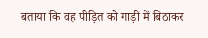बताया कि वह पीड़ित को गाड़ी में बिठाकर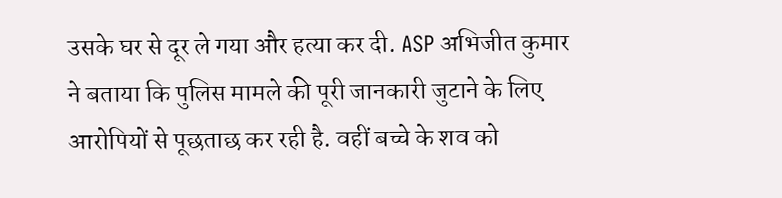उसके घर से दूर ले गया और हत्या कर दी. ASP अभिजीत कुमार ने बताया कि पुलिस मामले की पूरी जानकारी जुटाने के लिए आरोपियों से पूछताछ कर रही है. वहीं बच्चे के शव को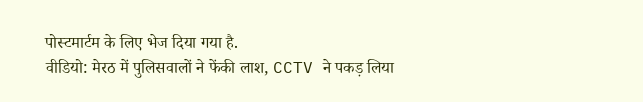पोस्टमार्टम के लिए भेज दिया गया है.
वीडियो: मेरठ में पुलिसवालों ने फेंकी लाश, CCTV ने पकड़ लिया